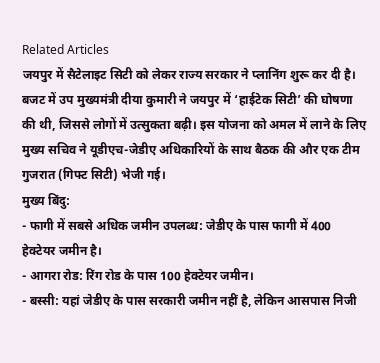Related Articles
जयपुर में सैटेलाइट सिटी को लेकर राज्य सरकार ने प्लानिंग शुरू कर दी है। बजट में उप मुख्यमंत्री दीया कुमारी ने जयपुर में ‘हाईटेक सिटी’ की घोषणा की थी, जिससे लोगों में उत्सुकता बढ़ी। इस योजना को अमल में लाने के लिए मुख्य सचिव ने यूडीएच-जेडीए अधिकारियों के साथ बैठक की और एक टीम गुजरात (गिफ्ट सिटी) भेजी गई।
मुख्य बिंदु:
- फागी में सबसे अधिक जमीन उपलब्ध: जेडीए के पास फागी में 400 हेक्टेयर जमीन है।
- आगरा रोड: रिंग रोड के पास 100 हेक्टेयर जमीन।
- बस्सी: यहां जेडीए के पास सरकारी जमीन नहीं है, लेकिन आसपास निजी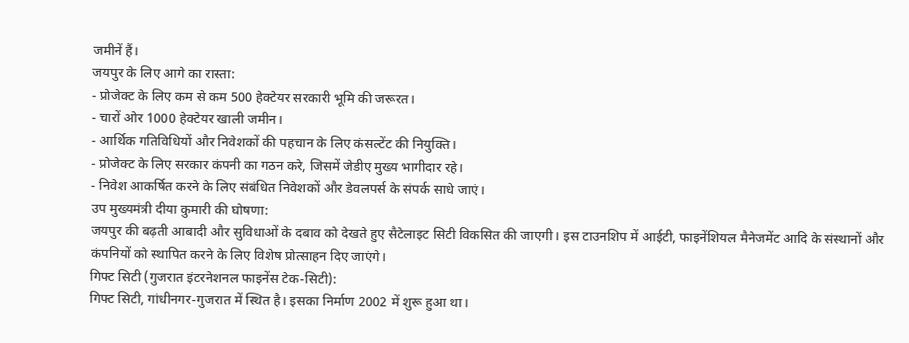जमीनें हैं।
जयपुर के लिए आगे का रास्ता:
- प्रोजेक्ट के लिए कम से कम 500 हेक्टेयर सरकारी भूमि की जरूरत।
- चारों ओर 1000 हेक्टेयर खाली जमीन।
- आर्थिक गतिविधियों और निवेशकों की पहचान के लिए कंसल्टेंट की नियुक्ति।
- प्रोजेक्ट के लिए सरकार कंपनी का गठन करे, जिसमें जेडीए मुख्य भागीदार रहे।
- निवेश आकर्षित करने के लिए संबंधित निवेशकों और डेवलपर्स के संपर्क साधे जाएं।
उप मुख्यमंत्री दीया कुमारी की घोषणा:
जयपुर की बढ़ती आबादी और सुविधाओं के दबाव को देखते हुए सैटेलाइट सिटी विकसित की जाएगी। इस टाउनशिप में आईटी, फाइनेंशियल मैनेजमेंट आदि के संस्थानों और कंपनियों को स्थापित करने के लिए विशेष प्रोत्साहन दिए जाएंगे।
गिफ्ट सिटी (गुजरात इंटरनेशनल फाइनेंस टेक-सिटी):
गिफ्ट सिटी, गांधीनगर-गुजरात में स्थित है। इसका निर्माण 2002 में शुरू हुआ था।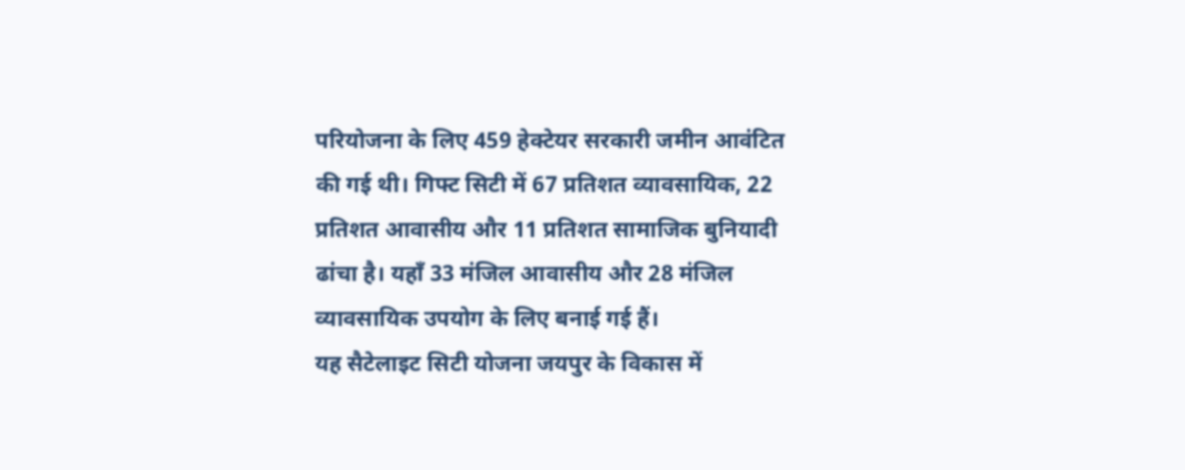परियोजना के लिए 459 हेक्टेयर सरकारी जमीन आवंटित की गई थी। गिफ्ट सिटी में 67 प्रतिशत व्यावसायिक, 22 प्रतिशत आवासीय और 11 प्रतिशत सामाजिक बुनियादी ढांचा है। यहाँ 33 मंजिल आवासीय और 28 मंजिल व्यावसायिक उपयोग के लिए बनाई गई हैं।
यह सैटेलाइट सिटी योजना जयपुर के विकास में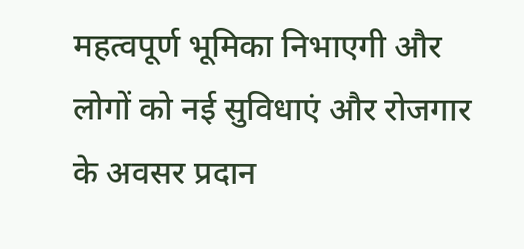महत्वपूर्ण भूमिका निभाएगी और लोगों को नई सुविधाएं और रोजगार के अवसर प्रदान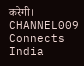करेगी।
CHANNEL009 Connects India